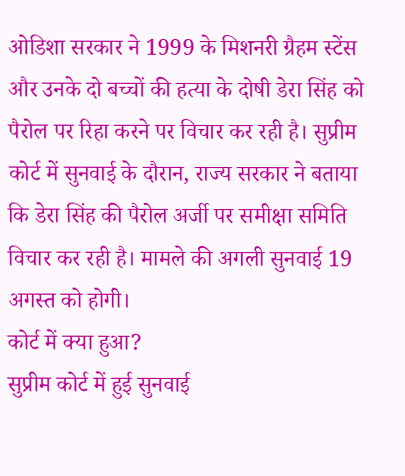ओडिशा सरकार ने 1999 के मिशनरी ग्रैहम स्टेंस और उनके दो बच्चों की हत्या के दोषी डेरा सिंह को पैरोल पर रिहा करने पर विचार कर रही है। सुप्रीम कोर्ट में सुनवाई के दौरान, राज्य सरकार ने बताया कि डेरा सिंह की पैरोल अर्जी पर समीक्षा समिति विचार कर रही है। मामले की अगली सुनवाई 19 अगस्त को होगी।
कोर्ट में क्या हुआ?
सुप्रीम कोर्ट में हुई सुनवाई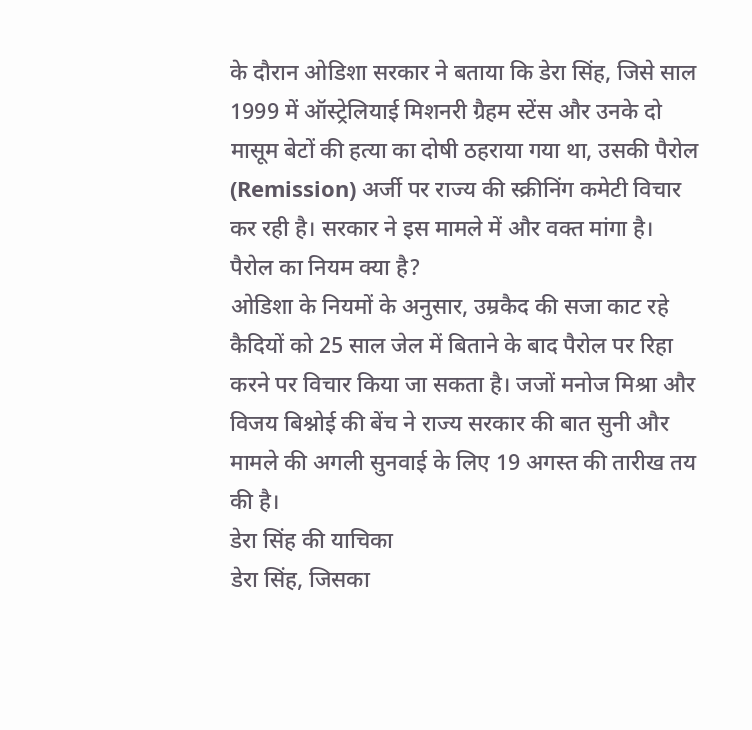के दौरान ओडिशा सरकार ने बताया कि डेरा सिंह, जिसे साल 1999 में ऑस्ट्रेलियाई मिशनरी ग्रैहम स्टेंस और उनके दो मासूम बेटों की हत्या का दोषी ठहराया गया था, उसकी पैरोल (Remission) अर्जी पर राज्य की स्क्रीनिंग कमेटी विचार कर रही है। सरकार ने इस मामले में और वक्त मांगा है।
पैरोल का नियम क्या है?
ओडिशा के नियमों के अनुसार, उम्रकैद की सजा काट रहे कैदियों को 25 साल जेल में बिताने के बाद पैरोल पर रिहा करने पर विचार किया जा सकता है। जजों मनोज मिश्रा और विजय बिश्नोई की बेंच ने राज्य सरकार की बात सुनी और मामले की अगली सुनवाई के लिए 19 अगस्त की तारीख तय की है।
डेरा सिंह की याचिका
डेरा सिंह, जिसका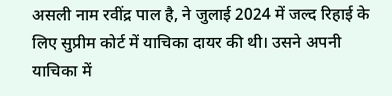असली नाम रवींद्र पाल है, ने जुलाई 2024 में जल्द रिहाई के लिए सुप्रीम कोर्ट में याचिका दायर की थी। उसने अपनी याचिका में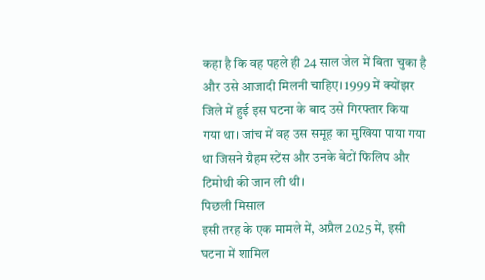कहा है कि वह पहले ही 24 साल जेल में बिता चुका है और उसे आजादी मिलनी चाहिए। 1999 में क्योंझर जिले में हुई इस घटना के बाद उसे गिरफ्तार किया गया था। जांच में वह उस समूह का मुखिया पाया गया था जिसने ग्रैहम स्टेंस और उनके बेटों फिलिप और टिमोथी की जान ली थी।
पिछली मिसाल
इसी तरह के एक मामले में, अप्रैल 2025 में, इसी घटना में शामिल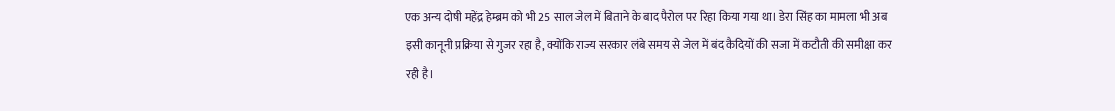एक अन्य दोषी महेंद्र हेम्ब्रम को भी 25 साल जेल में बिताने के बाद पैरोल पर रिहा किया गया था। डेरा सिंह का मामला भी अब इसी कानूनी प्रक्रिया से गुजर रहा है, क्योंकि राज्य सरकार लंबे समय से जेल में बंद कैदियों की सजा में कटौती की समीक्षा कर रही है।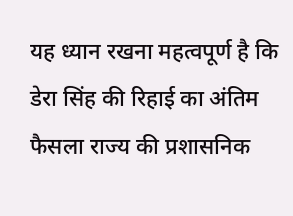यह ध्यान रखना महत्वपूर्ण है कि डेरा सिंह की रिहाई का अंतिम फैसला राज्य की प्रशासनिक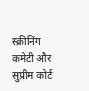स्क्रीनिंग कमेटी और सुप्रीम कोर्ट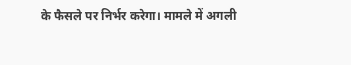के फैसले पर निर्भर करेगा। मामले में अगली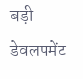बड़ी डेवलपमेंट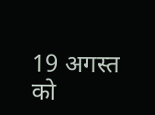19 अगस्त को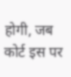होगी, जब कोर्ट इस पर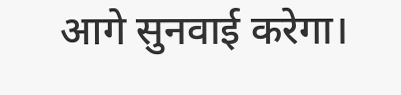आगे सुनवाई करेगा।